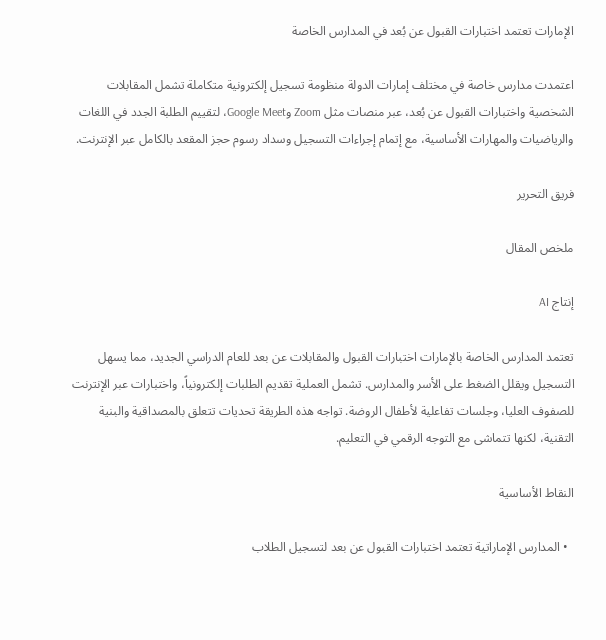الإمارات تعتمد اختبارات القبول عن بُعد في المدارس الخاصة

اعتمدت مدارس خاصة في مختلف إمارات الدولة منظومة تسجيل إلكترونية متكاملة تشمل المقابلات الشخصية واختبارات القبول عن بُعد، عبر منصات مثل Zoom وGoogle Meet، لتقييم الطلبة الجدد في اللغات والرياضيات والمهارات الأساسية، مع إتمام إجراءات التسجيل وسداد رسوم حجز المقعد بالكامل عبر الإنترنت.

فريق التحرير

ملخص المقال

إنتاج AI

تعتمد المدارس الخاصة بالإمارات اختبارات القبول والمقابلات عن بعد للعام الدراسي الجديد، مما يسهل التسجيل ويقلل الضغط على الأسر والمدارس. تشمل العملية تقديم الطلبات إلكترونياً، واختبارات عبر الإنترنت للصفوف العليا، وجلسات تفاعلية لأطفال الروضة. تواجه هذه الطريقة تحديات تتعلق بالمصداقية والبنية التقنية، لكنها تتماشى مع التوجه الرقمي في التعليم.

النقاط الأساسية

  • المدارس الإماراتية تعتمد اختبارات القبول عن بعد لتسجيل الطلاب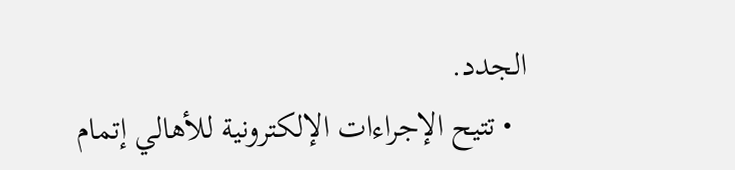الجدد.
  • تتيح الإجراءات الإلكترونية للأهالي إتمام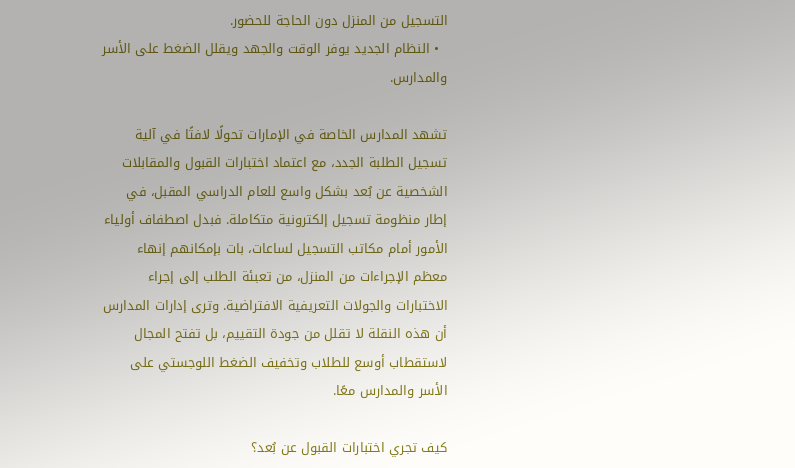التسجيل من المنزل دون الحاجة للحضور.
  • النظام الجديد يوفر الوقت والجهد ويقلل الضغط على الأسر والمدارس.

تشهد المدارس الخاصة في الإمارات تحولًا لافتًا في آلية تسجيل الطلبة الجدد، مع اعتماد اختبارات القبول والمقابلات الشخصية عن بُعد بشكل واسع للعام الدراسي المقبل، في إطار منظومة تسجيل إلكترونية متكاملة. فبدل اصطفاف أولياء الأمور أمام مكاتب التسجيل لساعات، بات بإمكانهم إنهاء معظم الإجراءات من المنزل، من تعبئة الطلب إلى إجراء الاختبارات والجولات التعريفية الافتراضية. وترى إدارات المدارس أن هذه النقلة لا تقلل من جودة التقييم، بل تفتح المجال لاستقطاب أوسع للطلاب وتخفيف الضغط اللوجستي على الأسر والمدارس معًا.

كيف تجري اختبارات القبول عن بُعد؟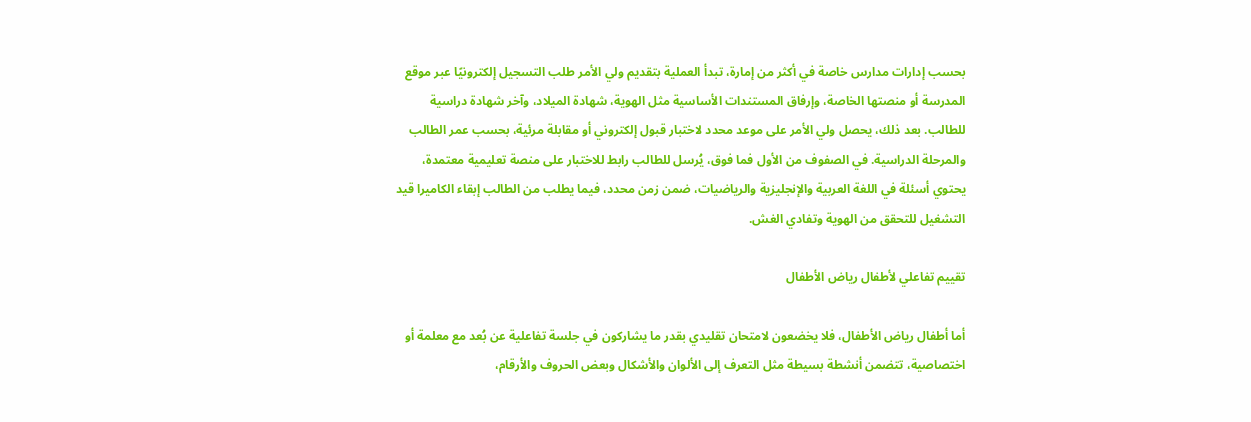بحسب إدارات مدارس خاصة في أكثر من إمارة، تبدأ العملية بتقديم ولي الأمر طلب التسجيل إلكترونيًا عبر موقع المدرسة أو منصتها الخاصة، وإرفاق المستندات الأساسية مثل الهوية، شهادة الميلاد، وآخر شهادة دراسية للطالب. بعد ذلك، يحصل ولي الأمر على موعد محدد لاختبار قبول إلكتروني أو مقابلة مرئية، بحسب عمر الطالب والمرحلة الدراسية. في الصفوف من الأول فما فوق، يُرسل للطالب رابط للاختبار على منصة تعليمية معتمدة، يحتوي أسئلة في اللغة العربية والإنجليزية والرياضيات، ضمن زمن محدد، فيما يطلب من الطالب إبقاء الكاميرا قيد التشغيل للتحقق من الهوية وتفادي الغش.

تقييم تفاعلي لأطفال رياض الأطفال

أما أطفال رياض الأطفال، فلا يخضعون لامتحان تقليدي بقدر ما يشاركون في جلسة تفاعلية عن بُعد مع معلمة أو اختصاصية، تتضمن أنشطة بسيطة مثل التعرف إلى الألوان والأشكال وبعض الحروف والأرقام،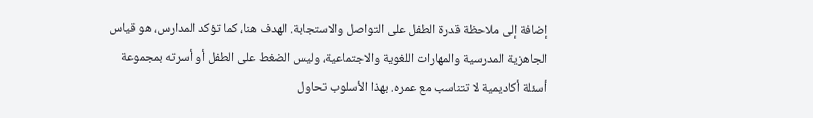إضافة إلى ملاحظة قدرة الطفل على التواصل والاستجابة. الهدف هنا، كما تؤكد المدارس، هو قياس الجاهزية المدرسية والمهارات اللغوية والاجتماعية، وليس الضغط على الطفل أو أسرته بمجموعة أسئلة أكاديمية لا تتناسب مع عمره. بهذا الأسلوب تحاول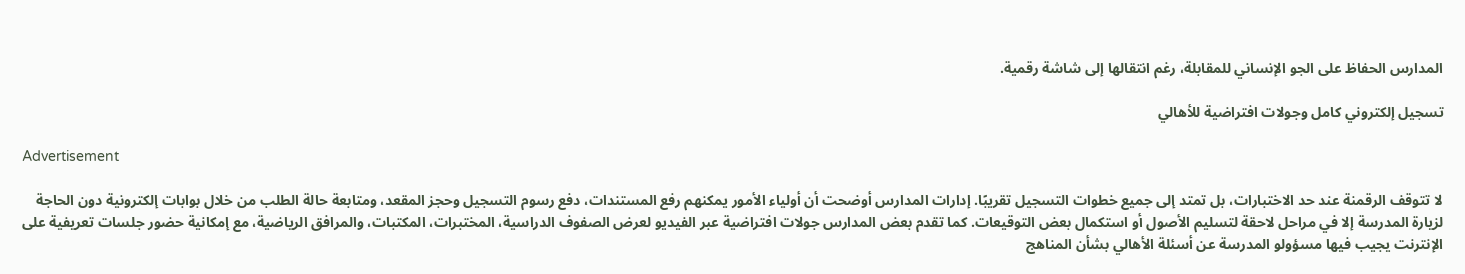المدارس الحفاظ على الجو الإنساني للمقابلة، رغم انتقالها إلى شاشة رقمية.

تسجيل إلكتروني كامل وجولات افتراضية للأهالي

Advertisement

لا تتوقف الرقمنة عند حد الاختبارات، بل تمتد إلى جميع خطوات التسجيل تقريبًا. إدارات المدارس أوضحت أن أولياء الأمور يمكنهم رفع المستندات، دفع رسوم التسجيل وحجز المقعد، ومتابعة حالة الطلب من خلال بوابات إلكترونية دون الحاجة لزيارة المدرسة إلا في مراحل لاحقة لتسليم الأصول أو استكمال بعض التوقيعات. كما تقدم بعض المدارس جولات افتراضية عبر الفيديو لعرض الصفوف الدراسية، المختبرات، المكتبات، والمرافق الرياضية، مع إمكانية حضور جلسات تعريفية على الإنترنت يجيب فيها مسؤولو المدرسة عن أسئلة الأهالي بشأن المناهج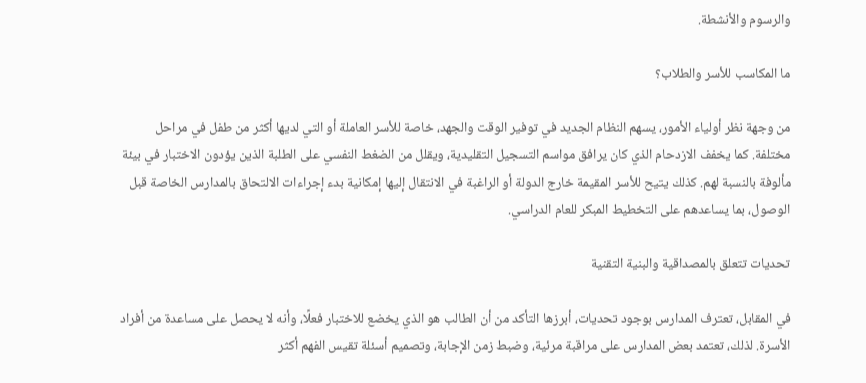والرسوم والأنشطة.

ما المكاسب للأسر والطلاب؟

من وجهة نظر أولياء الأمور، يسهم النظام الجديد في توفير الوقت والجهد، خاصة للأسر العاملة أو التي لديها أكثر من طفل في مراحل مختلفة. كما يخفف الازدحام الذي كان يرافق مواسم التسجيل التقليدية، ويقلل من الضغط النفسي على الطلبة الذين يؤدون الاختبار في بيئة مألوفة بالنسبة لهم. كذلك يتيح للأسر المقيمة خارج الدولة أو الراغبة في الانتقال إليها إمكانية بدء إجراءات الالتحاق بالمدارس الخاصة قبل الوصول، بما يساعدهم على التخطيط المبكر للعام الدراسي.

تحديات تتعلق بالمصداقية والبنية التقنية

في المقابل، تعترف المدارس بوجود تحديات، أبرزها التأكد من أن الطالب هو الذي يخضع للاختبار فعلًا، وأنه لا يحصل على مساعدة من أفراد الأسرة. لذلك، تعتمد بعض المدارس على مراقبة مرئية، وضبط زمن الإجابة، وتصميم أسئلة تقيس الفهم أكثر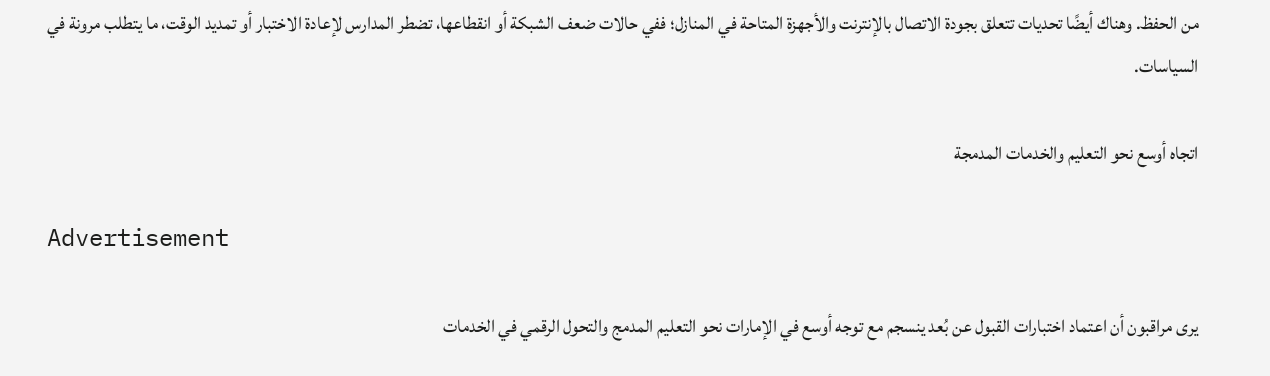من الحفظ. وهناك أيضًا تحديات تتعلق بجودة الاتصال بالإنترنت والأجهزة المتاحة في المنازل؛ ففي حالات ضعف الشبكة أو انقطاعها، تضطر المدارس لإعادة الاختبار أو تمديد الوقت، ما يتطلب مرونة في السياسات.

اتجاه أوسع نحو التعليم والخدمات المدمجة

Advertisement

يرى مراقبون أن اعتماد اختبارات القبول عن بُعد ينسجم مع توجه أوسع في الإمارات نحو التعليم المدمج والتحول الرقمي في الخدمات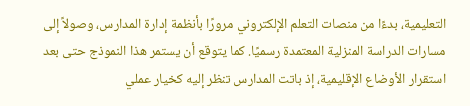التعليمية، بدءًا من منصات التعلم الإلكتروني مرورًا بأنظمة إدارة المدارس، وصولاً إلى مسارات الدراسة المنزلية المعتمدة رسميًا. كما يتوقع أن يستمر هذا النموذج حتى بعد استقرار الأوضاع الإقليمية، إذ باتت المدارس تنظر إليه كخيار عملي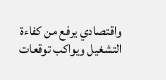واقتصادي يرفع من كفاءة التشغيل ويواكب توقعات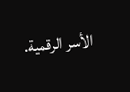الأسر الرقمية.